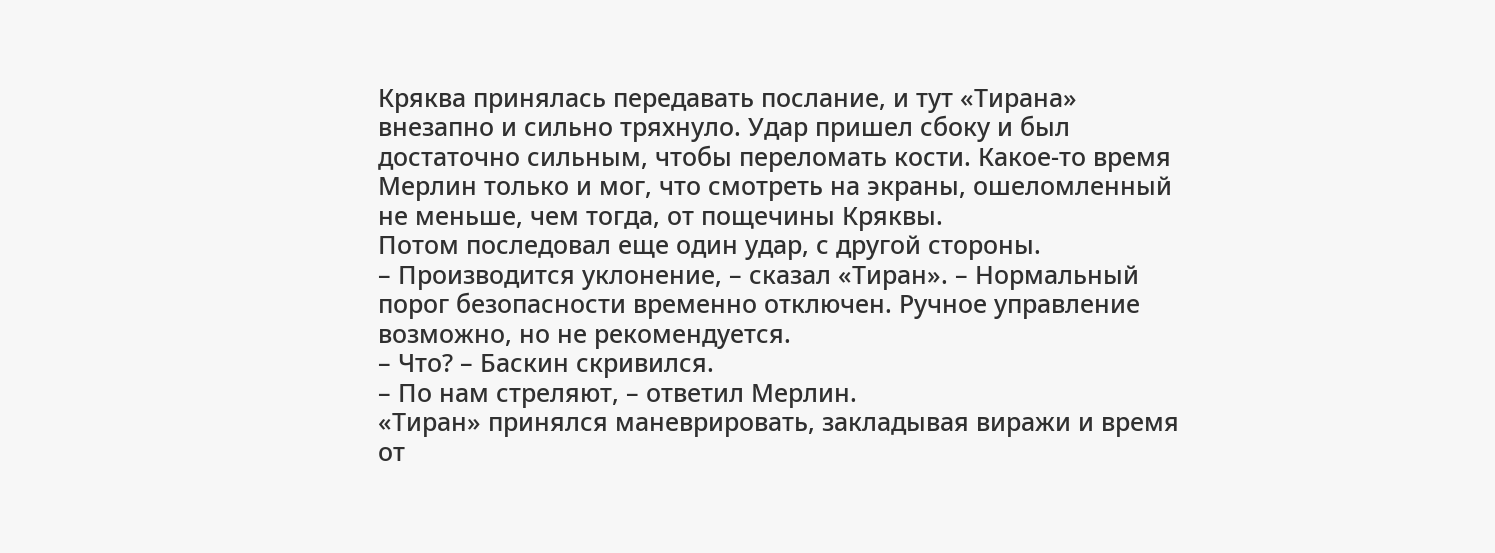Кряква принялась передавать послание, и тут «Тирана» внезапно и сильно тряхнуло. Удар пришел сбоку и был достаточно сильным, чтобы переломать кости. Какое-то время Мерлин только и мог, что смотреть на экраны, ошеломленный не меньше, чем тогда, от пощечины Кряквы.
Потом последовал еще один удар, с другой стороны.
– Производится уклонение, – сказал «Тиран». – Нормальный порог безопасности временно отключен. Ручное управление возможно, но не рекомендуется.
– Что? – Баскин скривился.
– По нам стреляют, – ответил Мерлин.
«Тиран» принялся маневрировать, закладывая виражи и время от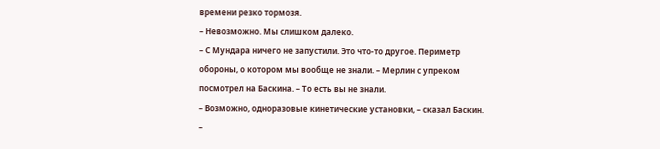времени резко тормозя.
– Невозможно. Мы слишком далеко.
– С Мундара ничего не запустили. Это что-то другое. Периметр обороны, о котором мы вообще не знали. – Мерлин с упреком посмотрел на Баскина. – То есть вы не знали.
– Возможно, одноразовые кинетические установки, – сказал Баскин. –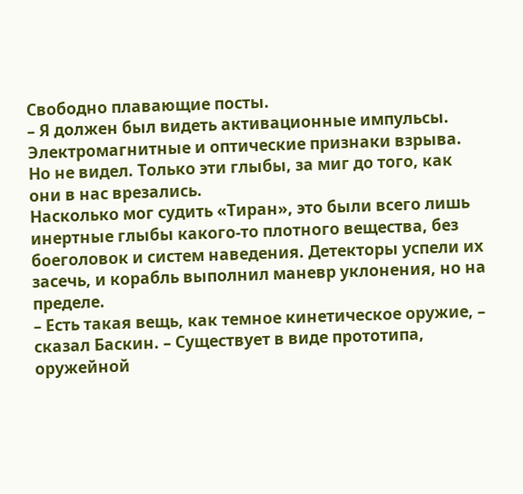Свободно плавающие посты.
– Я должен был видеть активационные импульсы. Электромагнитные и оптические признаки взрыва. Но не видел. Только эти глыбы, за миг до того, как они в нас врезались.
Насколько мог судить «Тиран», это были всего лишь инертные глыбы какого-то плотного вещества, без боеголовок и систем наведения. Детекторы успели их засечь, и корабль выполнил маневр уклонения, но на пределе.
– Есть такая вещь, как темное кинетическое оружие, – сказал Баскин. – Существует в виде прототипа, оружейной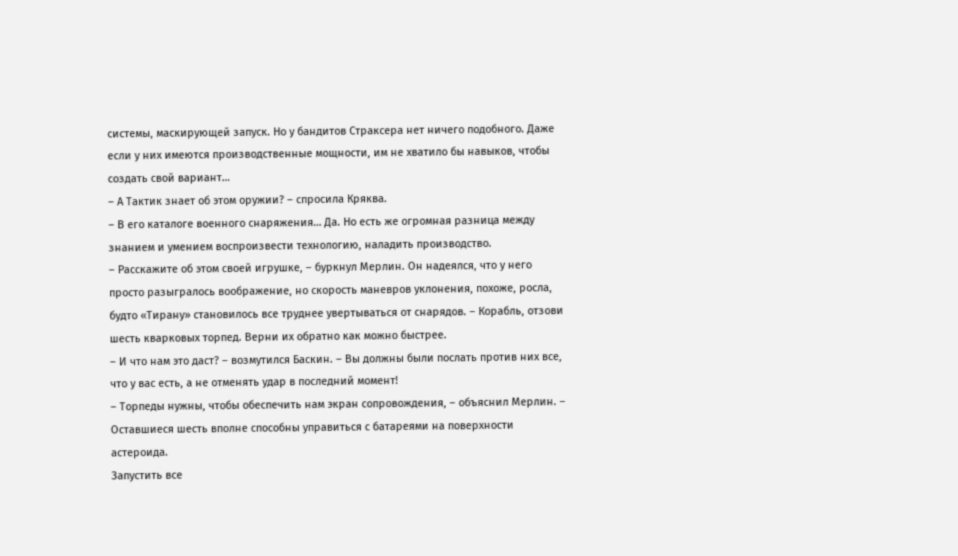системы, маскирующей запуск. Но у бандитов Страксера нет ничего подобного. Даже если у них имеются производственные мощности, им не хватило бы навыков, чтобы создать свой вариант…
– А Тактик знает об этом оружии? – спросила Кряква.
– В его каталоге военного снаряжения… Да. Но есть же огромная разница между знанием и умением воспроизвести технологию, наладить производство.
– Расскажите об этом своей игрушке, – буркнул Мерлин. Он надеялся, что у него просто разыгралось воображение, но скорость маневров уклонения, похоже, росла, будто «Тирану» становилось все труднее увертываться от снарядов. – Корабль, отзови шесть кварковых торпед. Верни их обратно как можно быстрее.
– И что нам это даст? – возмутился Баскин. – Вы должны были послать против них все, что у вас есть, а не отменять удар в последний момент!
– Торпеды нужны, чтобы обеспечить нам экран сопровождения, – объяснил Мерлин. – Оставшиеся шесть вполне способны управиться с батареями на поверхности астероида.
Запустить все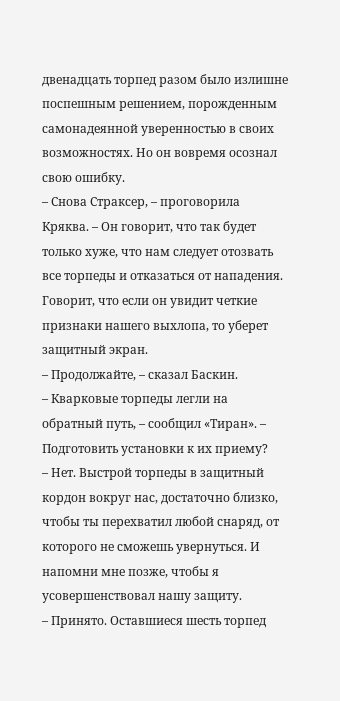двенадцать торпед разом было излишне поспешным решением, порожденным самонадеянной уверенностью в своих возможностях. Но он вовремя осознал свою ошибку.
– Снова Страксер, – проговорила Кряква. – Он говорит, что так будет только хуже, что нам следует отозвать все торпеды и отказаться от нападения. Говорит, что если он увидит четкие признаки нашего выхлопа, то уберет защитный экран.
– Продолжайте, – сказал Баскин.
– Кварковые торпеды легли на обратный путь, – сообщил «Тиран». – Подготовить установки к их приему?
– Нет. Выстрой торпеды в защитный кордон вокруг нас, достаточно близко, чтобы ты перехватил любой снаряд, от которого не сможешь увернуться. И напомни мне позже, чтобы я усовершенствовал нашу защиту.
– Принято. Оставшиеся шесть торпед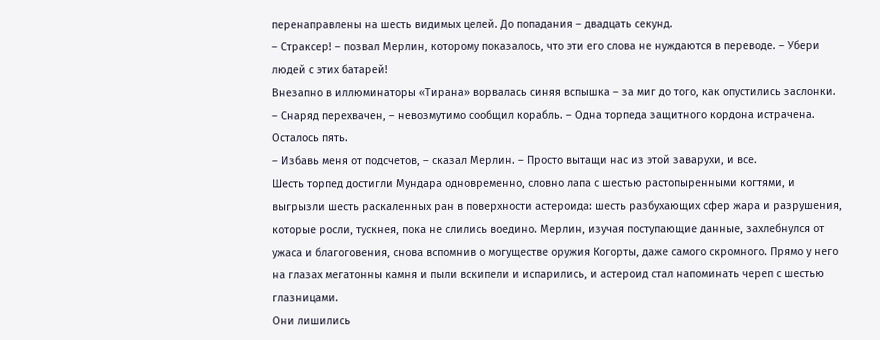перенаправлены на шесть видимых целей. До попадания – двадцать секунд.
– Страксер! – позвал Мерлин, которому показалось, что эти его слова не нуждаются в переводе. – Убери людей с этих батарей!
Внезапно в иллюминаторы «Тирана» ворвалась синяя вспышка – за миг до того, как опустились заслонки.
– Снаряд перехвачен, – невозмутимо сообщил корабль. – Одна торпеда защитного кордона истрачена. Осталось пять.
– Избавь меня от подсчетов, – сказал Мерлин. – Просто вытащи нас из этой заварухи, и все.
Шесть торпед достигли Мундара одновременно, словно лапа с шестью растопыренными когтями, и выгрызли шесть раскаленных ран в поверхности астероида: шесть разбухающих сфер жара и разрушения, которые росли, тускнея, пока не слились воедино. Мерлин, изучая поступающие данные, захлебнулся от ужаса и благоговения, снова вспомнив о могуществе оружия Когорты, даже самого скромного. Прямо у него на глазах мегатонны камня и пыли вскипели и испарились, и астероид стал напоминать череп с шестью глазницами.
Они лишились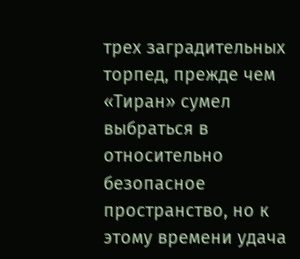трех заградительных торпед, прежде чем «Тиран» сумел выбраться в относительно безопасное пространство, но к этому времени удача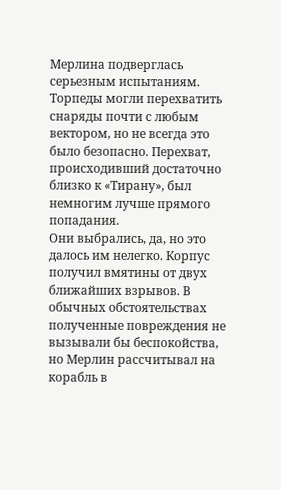Мерлина подверглась серьезным испытаниям. Торпеды могли перехватить снаряды почти с любым вектором, но не всегда это было безопасно. Перехват, происходивший достаточно близко к «Тирану», был немногим лучше прямого попадания.
Они выбрались, да, но это далось им нелегко. Корпус получил вмятины от двух ближайших взрывов. В обычных обстоятельствах полученные повреждения не вызывали бы беспокойства, но Мерлин рассчитывал на корабль в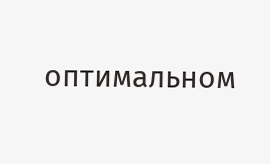оптимальном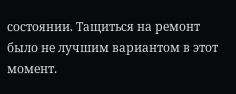состоянии. Тащиться на ремонт было не лучшим вариантом в этот момент.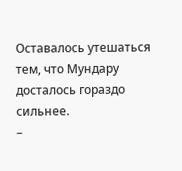Оставалось утешаться тем, что Мундару досталось гораздо сильнее.
–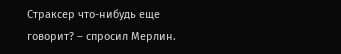Страксер что-нибудь еще говорит? – спросил Мерлин.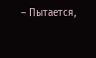– Пытается,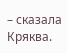– сказала Кряква.